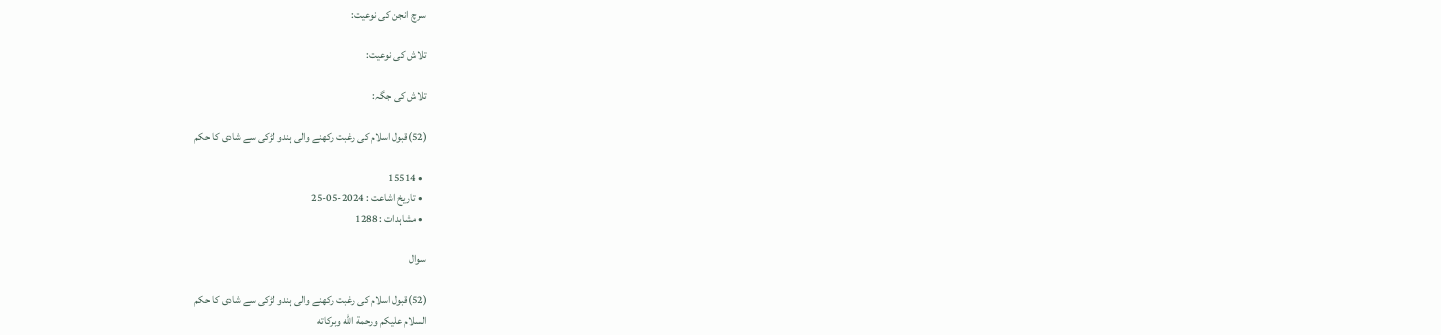سرچ انجن کی نوعیت:

تلاش کی نوعیت:

تلاش کی جگہ:

(52)قبول اسلام کی رغبت رکھنے والی ہندو لڑکی سے شادی کا حکم

  • 15514
  • تاریخ اشاعت : 2024-05-25
  • مشاہدات : 1288

سوال

(52)قبول اسلام کی رغبت رکھنے والی ہندو لڑکی سے شادی کا حکم
السلام عليكم ورحمة الله وبركاته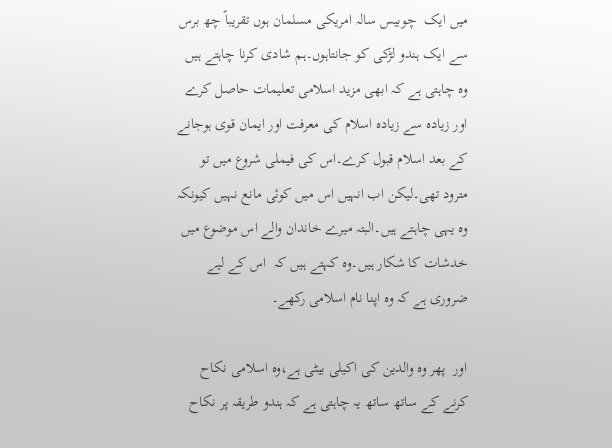میں ایک  چوبیس سالہ امریکی مسلمان ہوں تقریباً چھ برس سے ایک ہندو لڑکی کو جانتاہوں۔ہم شادی کرنا چاہتے ہیں وہ چاہتی ہے کہ ابھی مزید اسلامی تعلیمات حاصل کرے اور زیادہ سے زیادہ اسلام کی معرفت اور ایمان قوی ہوجانے کے بعد اسلام قبول کرے۔اس کی فیملی شروع میں تو مترود تھی۔لیکن اب انہیں اس میں کوئی مانع نہیں کیونکہ وہ یہی چاہتے ہیں۔البتہ میرے خاندان والے اس موضوع میں خدشات کا شکار ہیں۔وہ کہتے ہیں کہ  اس کے لیے ضروری ہے کہ وہ اپنا نام اسلامی رکھے۔

اور  پھر وہ والدین کی اکیلی بیٹی ہے،وہ اسلامی نکاح کرنے کے ساتھ ساتھ یہ چاہتی ہے کہ ہندو طریقہ پر نکاح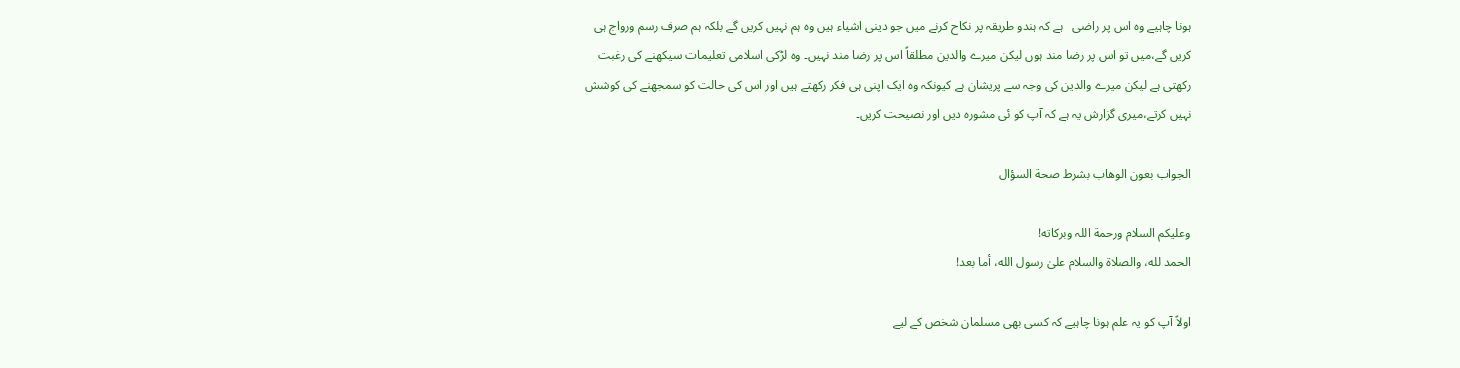ہونا چاہیے وہ اس پر راضی   ہے کہ ہندو طریقہ پر نکاح کرنے میں جو دینی اشیاء ہیں وہ ہم نہیں کریں گے بلکہ ہم صرف رسم ورواج ہی کریں گے،میں تو اس پر رضا مند ہوں لیکن میرے والدین مطلقاً اس پر رضا مند نہیں۔ وہ لڑکی اسلامی تعلیمات سیکھنے کی رغبت رکھتی ہے لیکن میرے والدین کی وجہ سے پریشان ہے کیونکہ وہ ایک اپنی ہی فکر رکھتے ہیں اور اس کی حالت کو سمجھنے کی کوشش نہیں کرتے،میری گزارش یہ ہے کہ آپ کو ئی مشورہ دیں اور نصیحت کریں۔

الجواب بعون الوهاب بشرط صحة السؤال

وعلیکم السلام ورحمة اللہ وبرکاته!
الحمد لله، والصلاة والسلام علىٰ رسول الله، أما بعد!

اولاً آپ کو یہ علم ہونا چاہیے کہ کسی بھی مسلمان شخص کے لیے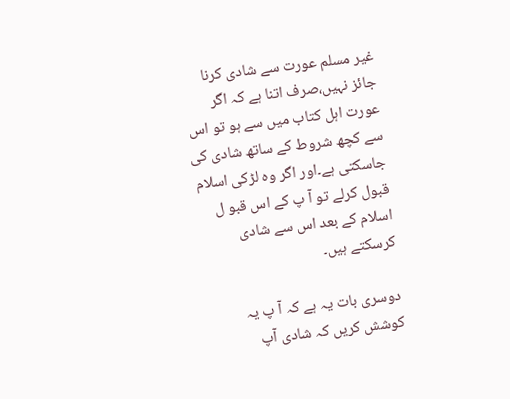غیر مسلم عورت سے شادی کرنا جائز نہیں،صرف اتنا ہے کہ اگر عورت اہل کتاب میں سے ہو تو اس سے کچھ شروط کے ساتھ شادی کی جاسکتی ہے۔اور اگر وہ لڑکی اسلام قبول کرلے تو آ پ کے اس قبو ل اسلام کے بعد اس سے شادی کرسکتے ہیں۔

دوسری بات یہ ہے کہ آ پ یہ کوشش کریں کہ شادی آپ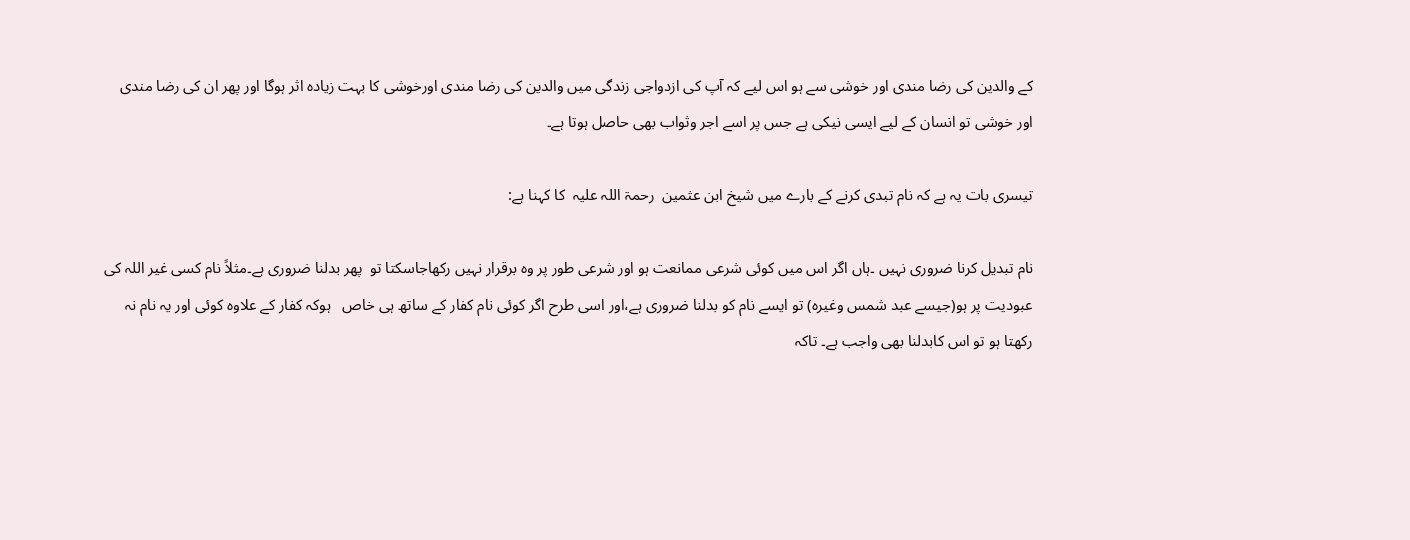کے والدین کی رضا مندی اور خوشی سے ہو اس لیے کہ آپ کی ازدواجی زندگی میں والدین کی رضا مندی اورخوشی کا بہت زیادہ اثر ہوگا اور پھر ان کی رضا مندی اور خوشی تو انسان کے لیے ایسی نیکی ہے جس پر اسے اجر وثواب بھی حاصل ہوتا ہے۔

تیسری بات یہ ہے کہ نام تبدی کرنے کے بارے میں شیخ ابن عثمین  رحمۃ اللہ علیہ  کا کہنا ہے:

نام تبدیل کرنا ضروری نہیں ۔ہاں اگر اس میں کوئی شرعی ممانعت ہو اور شرعی طور پر وہ برقرار نہیں رکھاجاسکتا تو  پھر بدلنا ضروری ہے۔مثلاً نام کسی غیر اللہ کی عبودیت پر ہو(جیسے عبد شمس وغیرہ) تو ایسے نام کو بدلنا ضروری ہے،اور اسی طرح اگر کوئی نام کفار کے ساتھ ہی خاص   ہوکہ کفار کے علاوہ کوئی اور یہ نام نہ رکھتا ہو تو اس کابدلنا بھی واجب ہے۔ تاکہ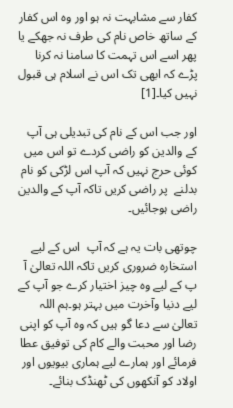کفار سے مشابہت نہ ہو اور وہ اس کفار کے ساتھ خاص نام کی طرف نہ جھکے یا پھر اسے اس تہمت کا سامنا نہ کرنا پڑے کہ ابھی تک اس نے اسلام ہی قبول نہیں کیا۔[1]

اور جب اس کے نام کی تبدیلی ہی آپ کے والدین کو راضی کردے تو اس میں کوئی حرج نہیں کہ آپ اس لڑکی کو نام بدلنے  پر راضی کریں تاکہ آپ کے والدین راضی ہوجائیں۔

چوتھی بات یہ ہے کہ آپ  اس کے لیے استخارہ ضروری کریں تاکہ اللہ تعالیٰ آ پ کے لیے وہ چیز اختیار کرے جو آپ کے لیے دنیا وآخرت میں بہتر ہو۔ہم اللہ تعالیٰ سے دعا گو ہیں کہ وہ آپ کو اپنی رضا اور محبت والے کام کی توفیق عطا فرمائے اور ہمارے لیے ہماری بیویوں اور اولاد کو آنکھوں کی ٹھنڈک بنائے۔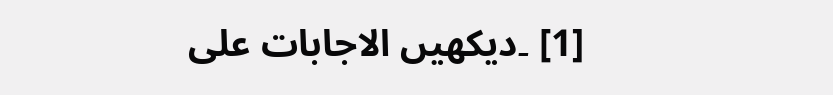[1] ۔دیکھیں الاجابات علی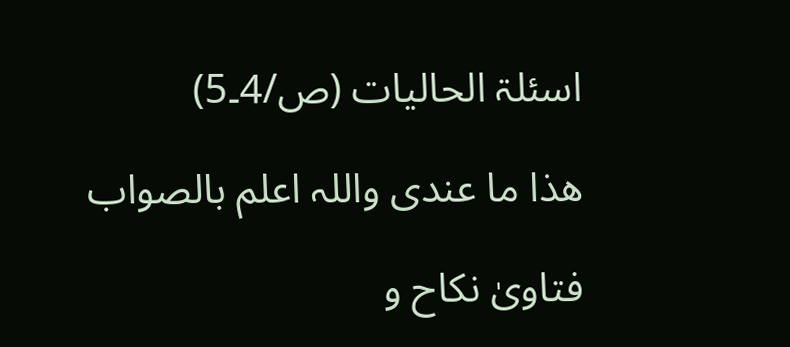اسئلۃ الحالیات (ص/4۔5)

ھذا ما عندی واللہ اعلم بالصواب

فتاویٰ نکاح و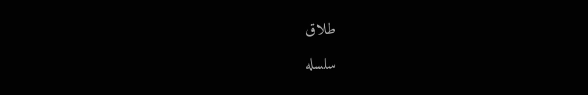طلاق

سلسله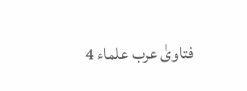فتاوىٰ عرب علماء 4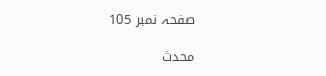صفحہ نمبر 105

محدث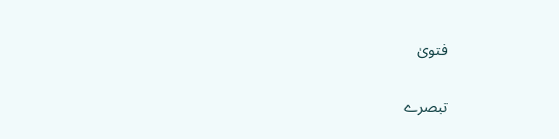فتویٰ

تبصرے